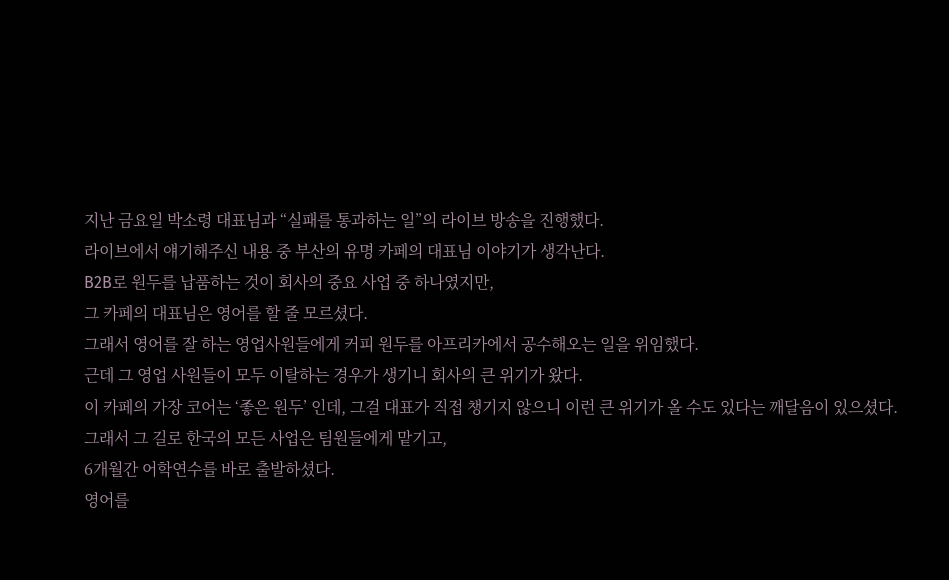지난 금요일 박소령 대표님과 “실패를 통과하는 일”의 라이브 방송을 진행했다.
라이브에서 얘기해주신 내용 중 부산의 유명 카페의 대표님 이야기가 생각난다.
B2B로 원두를 납품하는 것이 회사의 중요 사업 중 하나였지만,
그 카페의 대표님은 영어를 할 줄 모르셨다.
그래서 영어를 잘 하는 영업사원들에게 커피 원두를 아프리카에서 공수해오는 일을 위임했다.
근데 그 영업 사원들이 모두 이탈하는 경우가 생기니 회사의 큰 위기가 왔다.
이 카페의 가장 코어는 ‘좋은 원두’ 인데, 그걸 대표가 직접 챙기지 않으니 이런 큰 위기가 올 수도 있다는 깨달음이 있으셨다.
그래서 그 길로 한국의 모든 사업은 팀원들에게 맡기고,
6개월간 어학연수를 바로 출발하셨다.
영어를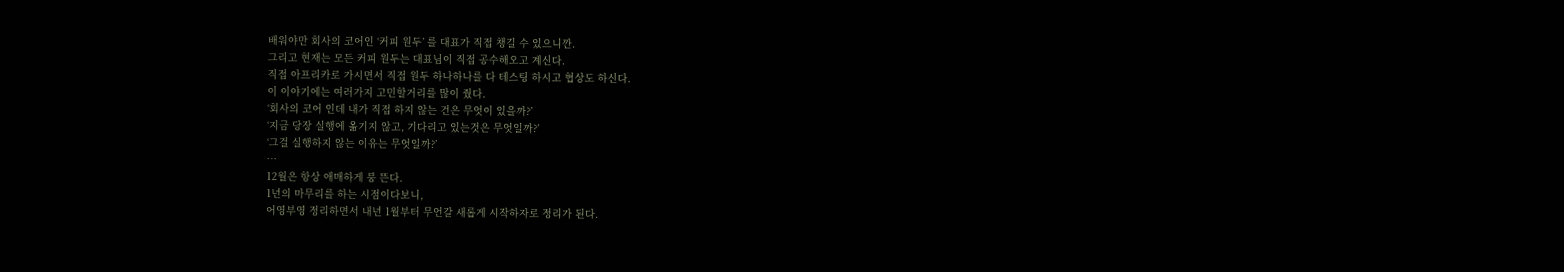배워야만 회사의 코어인 ‘커피 원두’ 를 대표가 직접 챙길 수 있으니깐.
그리고 현재는 모든 커피 원두는 대표님이 직접 공수해오고 계신다.
직접 아프리카로 가시면서 직접 원두 하나하나를 다 테스팅 하시고 협상도 하신다.
이 이야기에는 여러가지 고민할거리를 많이 줬다.
‘회사의 코어 인데 내가 직접 하지 않는 건은 무엇이 있을까?’
‘지금 당장 실행에 옮기지 않고, 기다리고 있는것은 무엇일까?’
‘그걸 실행하지 않는 이유는 무엇일까?’
…
12월은 항상 애매하게 붕 뜬다.
1년의 마무리를 하는 시점이다보니,
어영부영 정리하면서 내년 1월부터 무언갈 새롭게 시작하자로 정리가 된다.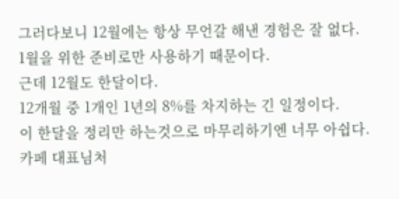그러다보니 12월에는 항상 무언갈 해낸 경험은 잘 없다.
1월을 위한 준비로만 사용하기 때문이다.
근데 12월도 한달이다.
12개월 중 1개인 1년의 8%를 차지하는 긴 일정이다.
이 한달을 정리만 하는것으로 마무리하기엔 너무 아쉽다.
카페 대표님처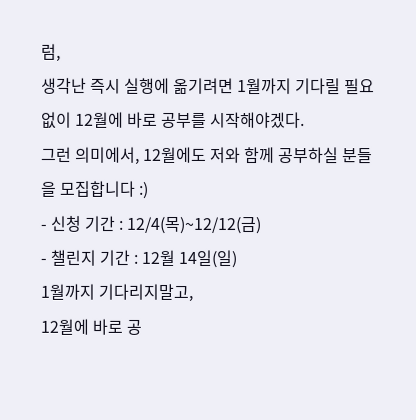럼,
생각난 즉시 실행에 옮기려면 1월까지 기다릴 필요 없이 12월에 바로 공부를 시작해야겠다.
그런 의미에서, 12월에도 저와 함께 공부하실 분들을 모집합니다 :)
- 신청 기간 : 12/4(목)~12/12(금)
- 챌린지 기간 : 12월 14일(일)
1월까지 기다리지말고,
12월에 바로 공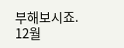부해보시죠.
12월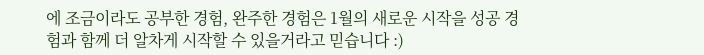에 조금이라도 공부한 경험, 완주한 경험은 1월의 새로운 시작을 성공 경험과 함께 더 알차게 시작할 수 있을거라고 믿습니다 :)